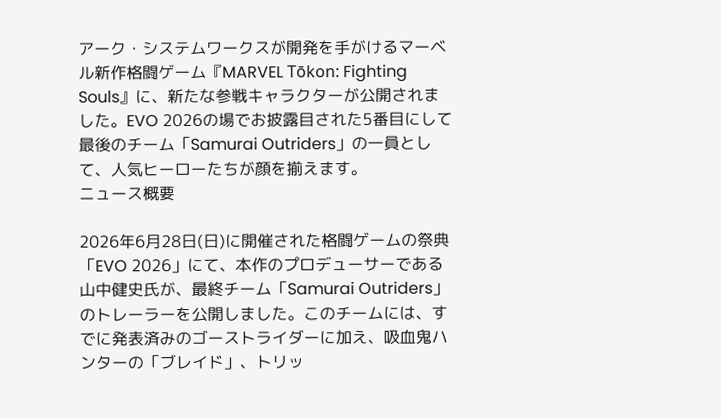アーク・システムワークスが開発を手がけるマーベル新作格闘ゲーム『MARVEL Tōkon: Fighting Souls』に、新たな参戦キャラクターが公開されました。EVO 2026の場でお披露目された5番目にして最後のチーム「Samurai Outriders」の一員として、人気ヒーローたちが顔を揃えます。
ニュース概要

2026年6月28日(日)に開催された格闘ゲームの祭典「EVO 2026」にて、本作のプロデューサーである山中健史氏が、最終チーム「Samurai Outriders」のトレーラーを公開しました。このチームには、すでに発表済みのゴーストライダーに加え、吸血鬼ハンターの「ブレイド」、トリッ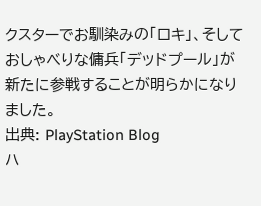クスターでお馴染みの「ロキ」、そしておしゃべりな傭兵「デッドプール」が新たに参戦することが明らかになりました。
出典: PlayStation Blog
ハ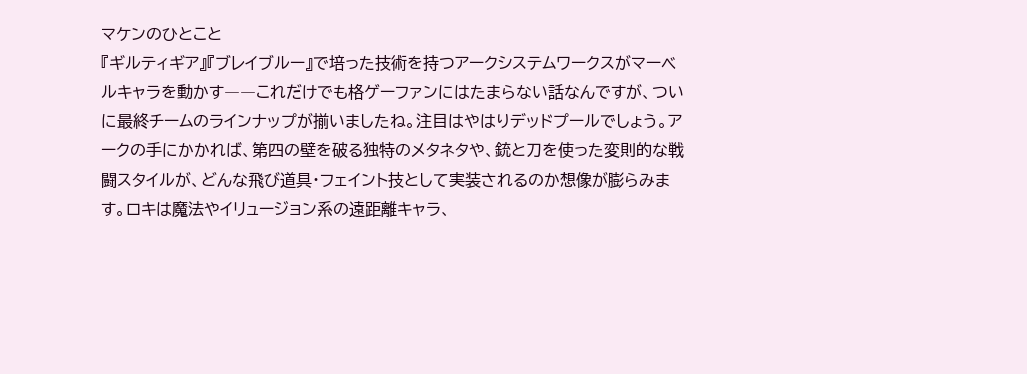マケンのひとこと
『ギルティギア』『ブレイブルー』で培った技術を持つアークシステムワークスがマーベルキャラを動かす――これだけでも格ゲーファンにはたまらない話なんですが、ついに最終チームのラインナップが揃いましたね。注目はやはりデッドプールでしょう。アークの手にかかれば、第四の壁を破る独特のメタネタや、銃と刀を使った変則的な戦闘スタイルが、どんな飛び道具・フェイント技として実装されるのか想像が膨らみます。ロキは魔法やイリュージョン系の遠距離キャラ、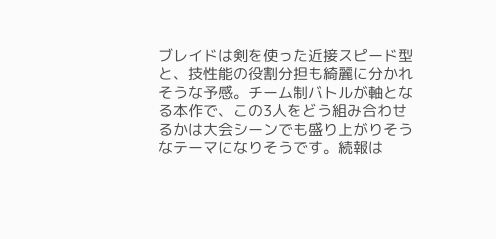ブレイドは剣を使った近接スピード型と、技性能の役割分担も綺麗に分かれそうな予感。チーム制バトルが軸となる本作で、この3人をどう組み合わせるかは大会シーンでも盛り上がりそうなテーマになりそうです。続報は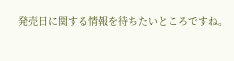発売日に関する情報を待ちたいところですね。